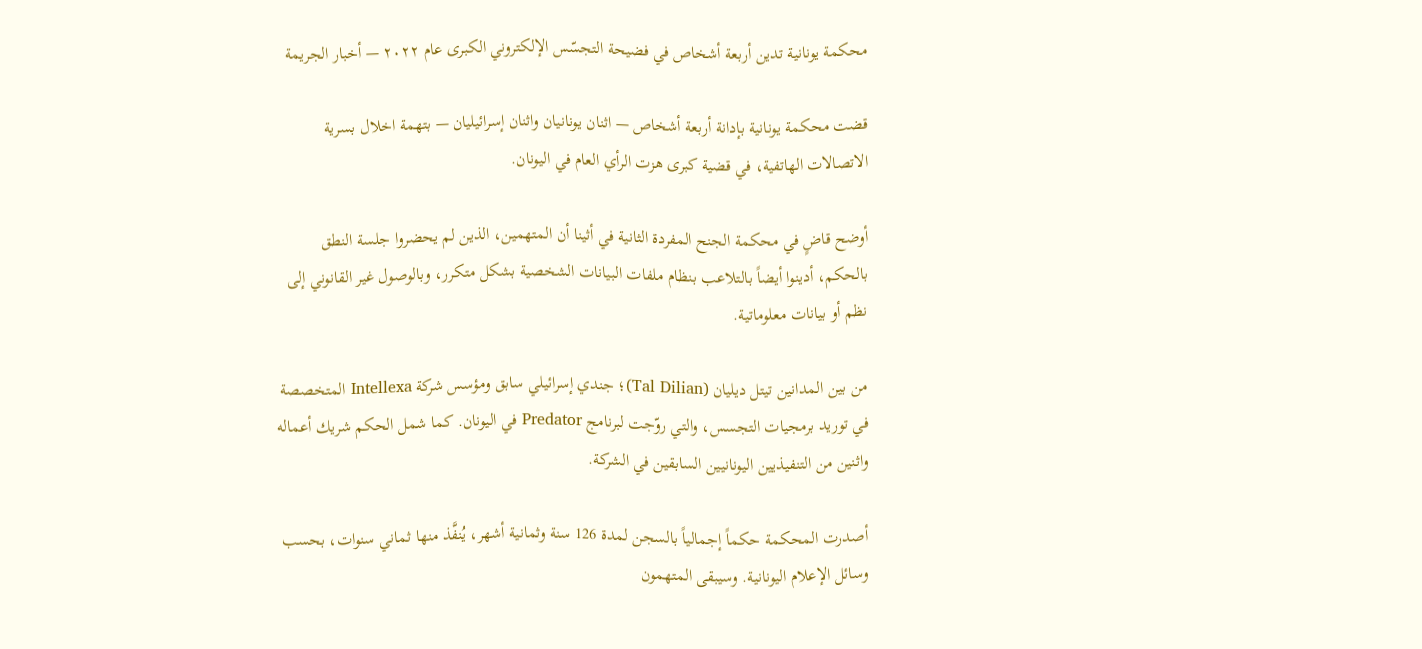محكمة يونانية تدين أربعة أشخاص في فضيحة التجسّس الإلكتروني الكبرى عام ٢٠٢٢ — أخبار الجريمة

قضت محكمة يونانية بإدانة أربعة أشخاص — اثنان يونانيان واثنان إسرائيليان — بتهمة اخلال بسرية الاتصالات الهاتفية، في قضية كبرى هزت الرأي العام في اليونان.

أوضح قاضٍ في محكمة الجنح المفردة الثانية في أثينا أن المتهمين، الذين لم يحضروا جلسة النطق بالحكم، أدينوا أيضاً بالتلاعب بنظام ملفات البيانات الشخصية بشكل متكرر، وبالوصول غير القانوني إلى نظم أو بيانات معلوماتية.

من بين المدانين تيتل ديليان (Tal Dilian)؛ جندي إسرائيلي سابق ومؤسس شركة Intellexa المتخصصة في توريد برمجيات التجسس، والتي روّجت لبرنامج Predator في اليونان. كما شمل الحكم شريك أعماله واثنين من التنفيذيين اليونانيين السابقين في الشركة.

أصدرت المحكمة حكماً إجمالياً بالسجن لمدة 126 سنة وثمانية أشهر، يُنفَّذ منها ثماني سنوات، بحسب وسائل الإعلام اليونانية. وسيبقى المتهمون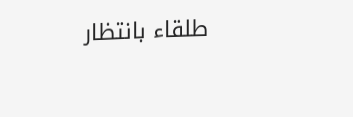طلقاء بانتظار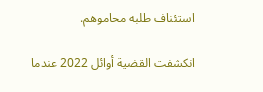استئناف طلبه محاموهم.

انكشفت القضية أوائل 2022 عندما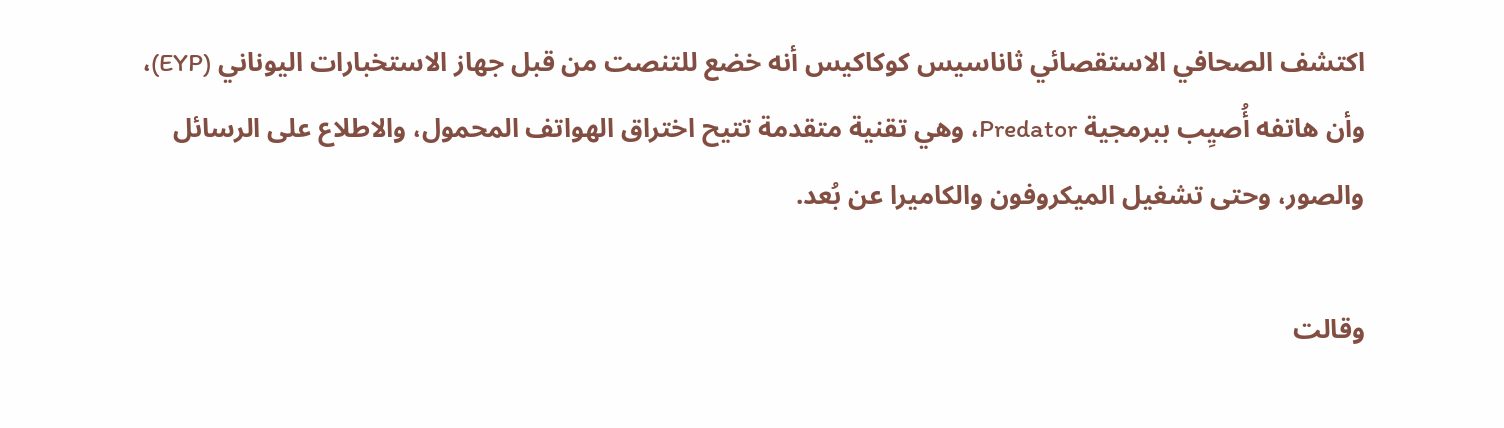اكتشف الصحافي الاستقصائي ثاناسيس كوكاكيس أنه خضع للتنصت من قبل جهاز الاستخبارات اليوناني (EYP)، وأن هاتفه أُصيِب ببرمجية Predator، وهي تقنية متقدمة تتيح اختراق الهواتف المحمول، والاطلاع على الرسائل والصور، وحتى تشغيل الميكروفون والكاميرا عن بُعد.

وقالت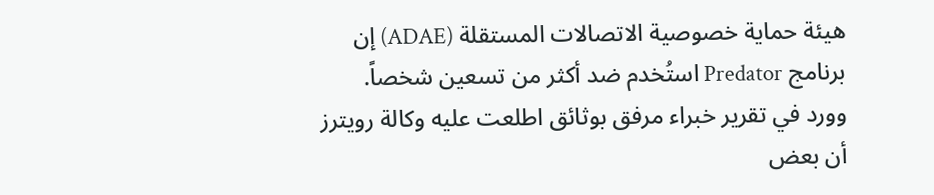هيئة حماية خصوصية الاتصالات المستقلة (ADAE) إن برنامج Predator استُخدم ضد أكثر من تسعين شخصاً. وورد في تقرير خبراء مرفق بوثائق اطلعت عليه وكالة رويترز أن بعض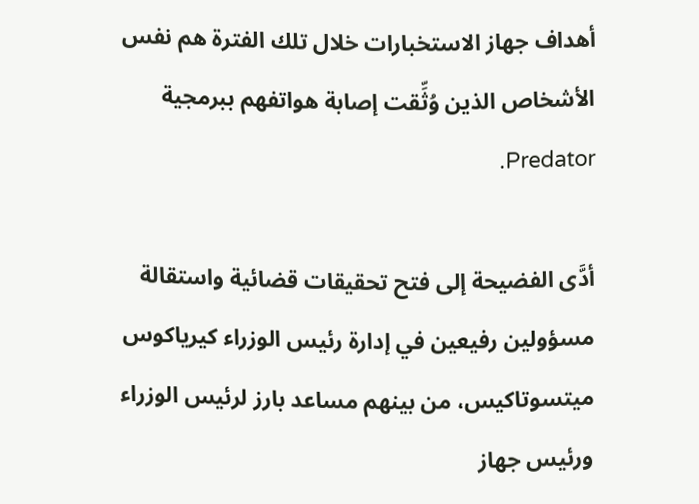أهداف جهاز الاستخبارات خلال تلك الفترة هم نفس الأشخاص الذين وُثِّقت إصابة هواتفهم ببرمجية Predator.

أدَّى الفضيحة إلى فتح تحقيقات قضائية واستقالة مسؤولين رفيعين في إدارة رئيس الوزراء كيرياكوس ميتسوتاكيس، من بينهم مساعد بارز لرئيس الوزراء ورئيس جهاز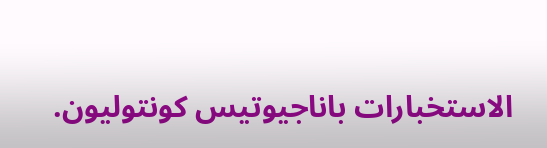الاستخبارات باناجيوتيس كونتوليون.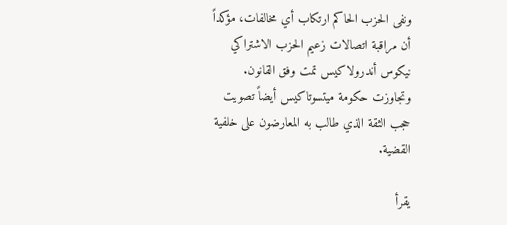ونفى الحزب الحاكم ارتكاب أي مخالفات، مؤكداً أن مراقبة اتصالات زعيم الحزب الاشتراكي نيكوس أندرولاكيس تمت وفق القانون. وتجاوزت حكومة ميتسوتاكيس أيضاً تصويت حجب الثقة الذي طالب به المعارضون على خلفية القضية.

يقرأ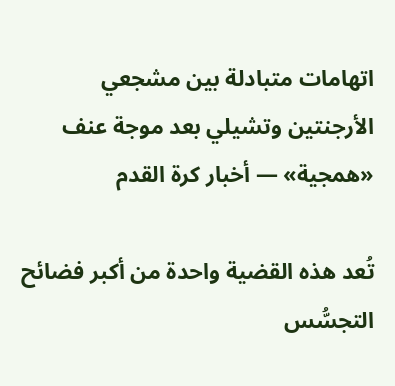اتهامات متبادلة بين مشجعي الأرجنتين وتشيلي بعد موجة عنف «همجية» — أخبار كرة القدم

تُعد هذه القضية واحدة من أكبر فضائح التجسُّس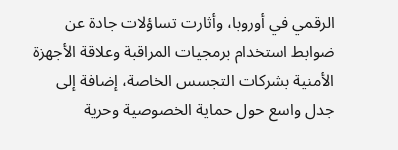الرقمي في أوروبا، وأثارت تساؤلات جادة عن ضوابط استخدام برمجيات المراقبة وعلاقة الأجهزة الأمنية بشركات التجسس الخاصة، إضافة إلى جدل واسع حول حماية الخصوصية وحرية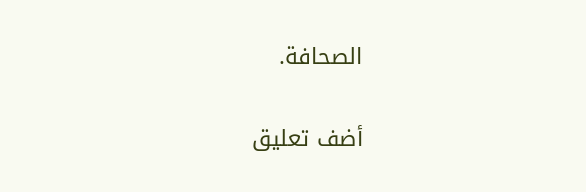الصحافة.

أضف تعليق